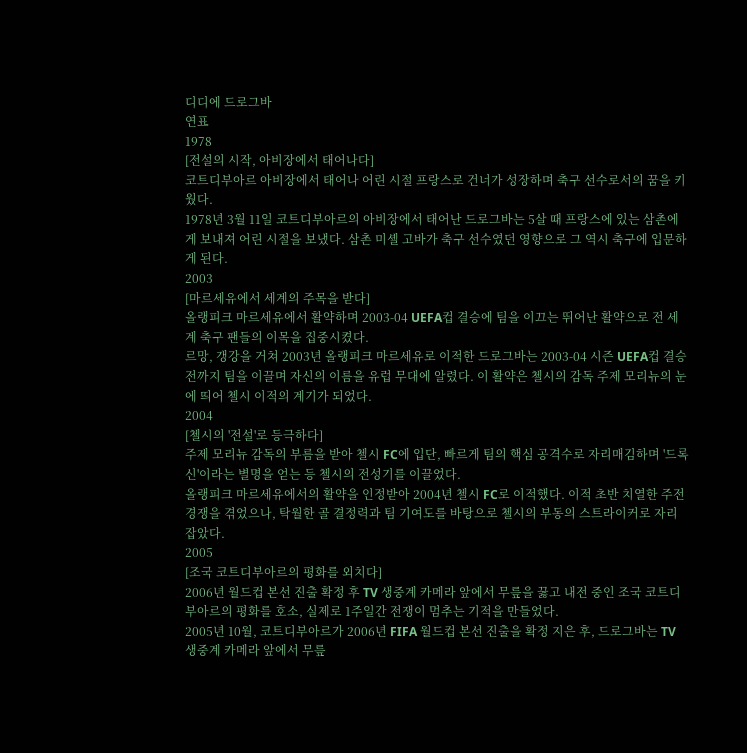디디에 드로그바
연표
1978
[전설의 시작, 아비장에서 태어나다]
코트디부아르 아비장에서 태어나 어린 시절 프랑스로 건너가 성장하며 축구 선수로서의 꿈을 키웠다.
1978년 3월 11일 코트디부아르의 아비장에서 태어난 드로그바는 5살 때 프랑스에 있는 삼촌에게 보내져 어린 시절을 보냈다. 삼촌 미셸 고바가 축구 선수였던 영향으로 그 역시 축구에 입문하게 된다.
2003
[마르세유에서 세계의 주목을 받다]
올랭피크 마르세유에서 활약하며 2003-04 UEFA컵 결승에 팀을 이끄는 뛰어난 활약으로 전 세계 축구 팬들의 이목을 집중시켰다.
르망, 갱강을 거쳐 2003년 올랭피크 마르세유로 이적한 드로그바는 2003-04 시즌 UEFA컵 결승전까지 팀을 이끌며 자신의 이름을 유럽 무대에 알렸다. 이 활약은 첼시의 감독 주제 모리뉴의 눈에 띄어 첼시 이적의 계기가 되었다.
2004
[첼시의 '전설'로 등극하다]
주제 모리뉴 감독의 부름을 받아 첼시 FC에 입단, 빠르게 팀의 핵심 공격수로 자리매김하며 '드록신'이라는 별명을 얻는 등 첼시의 전성기를 이끌었다.
올랭피크 마르세유에서의 활약을 인정받아 2004년 첼시 FC로 이적했다. 이적 초반 치열한 주전 경쟁을 겪었으나, 탁월한 골 결정력과 팀 기여도를 바탕으로 첼시의 부동의 스트라이커로 자리 잡았다.
2005
[조국 코트디부아르의 평화를 외치다]
2006년 월드컵 본선 진출 확정 후 TV 생중계 카메라 앞에서 무릎을 꿇고 내전 중인 조국 코트디부아르의 평화를 호소, 실제로 1주일간 전쟁이 멈추는 기적을 만들었다.
2005년 10월, 코트디부아르가 2006년 FIFA 월드컵 본선 진출을 확정 지은 후, 드로그바는 TV 생중계 카메라 앞에서 무릎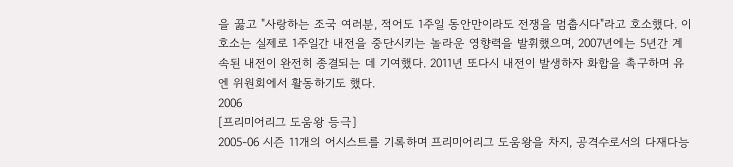을 꿇고 "사랑하는 조국 여러분, 적어도 1주일 동안만이라도 전쟁을 멈춥시다"라고 호소했다. 이 호소는 실제로 1주일간 내전을 중단시키는 놀라운 영향력을 발휘했으며, 2007년에는 5년간 계속된 내전이 완전히 종결되는 데 기여했다. 2011년 또다시 내전이 발생하자 화합을 촉구하며 유엔 위원회에서 활동하기도 했다.
2006
[프리미어리그 도움왕 등극]
2005-06 시즌 11개의 어시스트를 기록하며 프리미어리그 도움왕을 차지, 공격수로서의 다재다능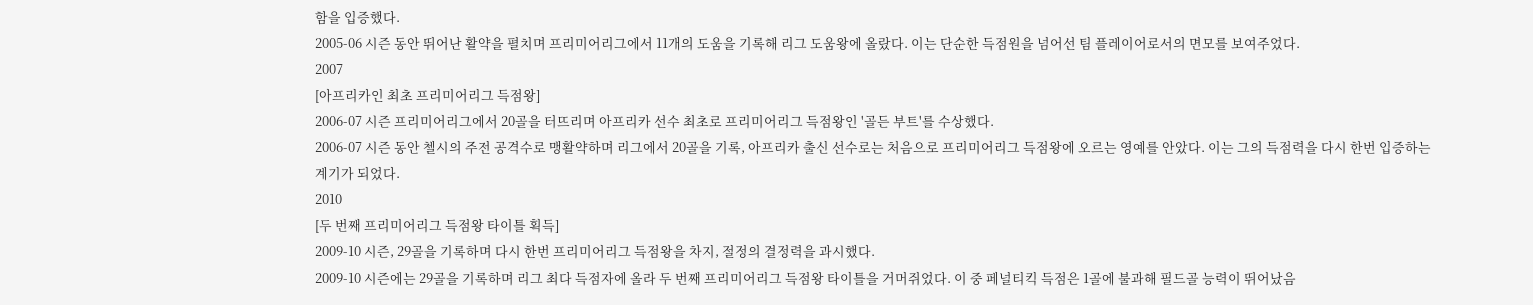함을 입증했다.
2005-06 시즌 동안 뛰어난 활약을 펼치며 프리미어리그에서 11개의 도움을 기록해 리그 도움왕에 올랐다. 이는 단순한 득점원을 넘어선 팀 플레이어로서의 면모를 보여주었다.
2007
[아프리카인 최초 프리미어리그 득점왕]
2006-07 시즌 프리미어리그에서 20골을 터뜨리며 아프리카 선수 최초로 프리미어리그 득점왕인 '골든 부트'를 수상했다.
2006-07 시즌 동안 첼시의 주전 공격수로 맹활약하며 리그에서 20골을 기록, 아프리카 출신 선수로는 처음으로 프리미어리그 득점왕에 오르는 영예를 안았다. 이는 그의 득점력을 다시 한번 입증하는 계기가 되었다.
2010
[두 번째 프리미어리그 득점왕 타이틀 획득]
2009-10 시즌, 29골을 기록하며 다시 한번 프리미어리그 득점왕을 차지, 절정의 결정력을 과시했다.
2009-10 시즌에는 29골을 기록하며 리그 최다 득점자에 올라 두 번째 프리미어리그 득점왕 타이틀을 거머쥐었다. 이 중 페널티킥 득점은 1골에 불과해 필드골 능력이 뛰어났음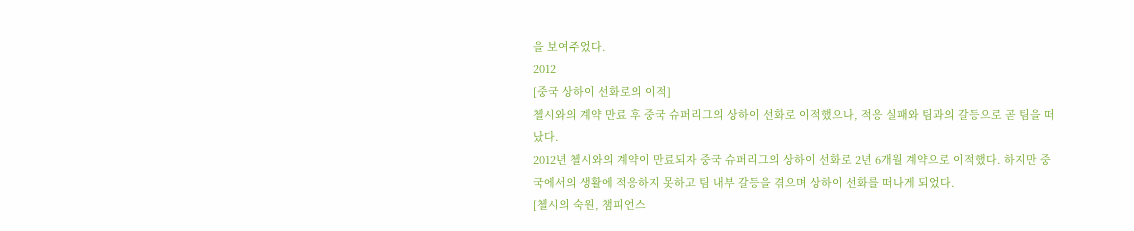을 보여주었다.
2012
[중국 상하이 선화로의 이적]
첼시와의 계약 만료 후 중국 슈퍼리그의 상하이 선화로 이적했으나, 적응 실패와 팀과의 갈등으로 곧 팀을 떠났다.
2012년 첼시와의 계약이 만료되자 중국 슈퍼리그의 상하이 선화로 2년 6개월 계약으로 이적했다. 하지만 중국에서의 생활에 적응하지 못하고 팀 내부 갈등을 겪으며 상하이 선화를 떠나게 되었다.
[첼시의 숙원, 챔피언스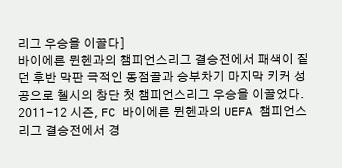리그 우승을 이끌다]
바이에른 뮌헨과의 챔피언스리그 결승전에서 패색이 짙던 후반 막판 극적인 동점골과 승부차기 마지막 키커 성공으로 첼시의 창단 첫 챔피언스리그 우승을 이끌었다.
2011-12 시즌, FC 바이에른 뮌헨과의 UEFA 챔피언스리그 결승전에서 경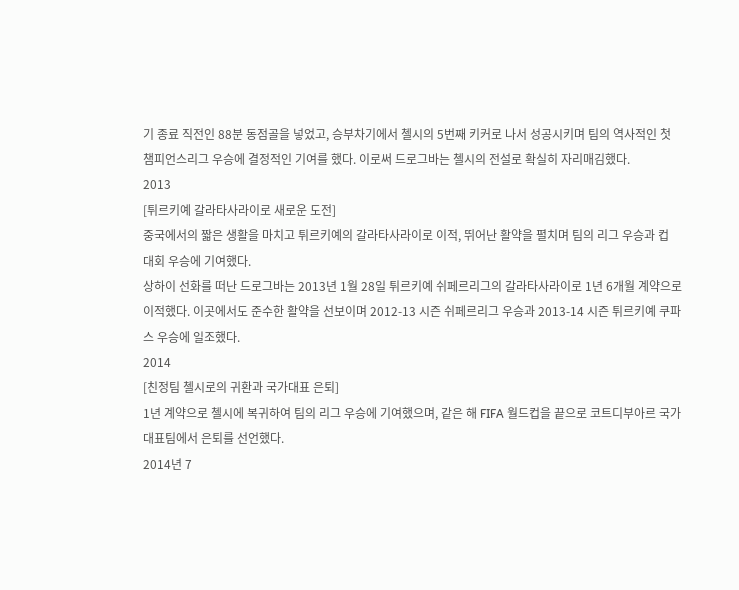기 종료 직전인 88분 동점골을 넣었고, 승부차기에서 첼시의 5번째 키커로 나서 성공시키며 팀의 역사적인 첫 챔피언스리그 우승에 결정적인 기여를 했다. 이로써 드로그바는 첼시의 전설로 확실히 자리매김했다.
2013
[튀르키예 갈라타사라이로 새로운 도전]
중국에서의 짧은 생활을 마치고 튀르키예의 갈라타사라이로 이적, 뛰어난 활약을 펼치며 팀의 리그 우승과 컵 대회 우승에 기여했다.
상하이 선화를 떠난 드로그바는 2013년 1월 28일 튀르키예 쉬페르리그의 갈라타사라이로 1년 6개월 계약으로 이적했다. 이곳에서도 준수한 활약을 선보이며 2012-13 시즌 쉬페르리그 우승과 2013-14 시즌 튀르키예 쿠파스 우승에 일조했다.
2014
[친정팀 첼시로의 귀환과 국가대표 은퇴]
1년 계약으로 첼시에 복귀하여 팀의 리그 우승에 기여했으며, 같은 해 FIFA 월드컵을 끝으로 코트디부아르 국가대표팀에서 은퇴를 선언했다.
2014년 7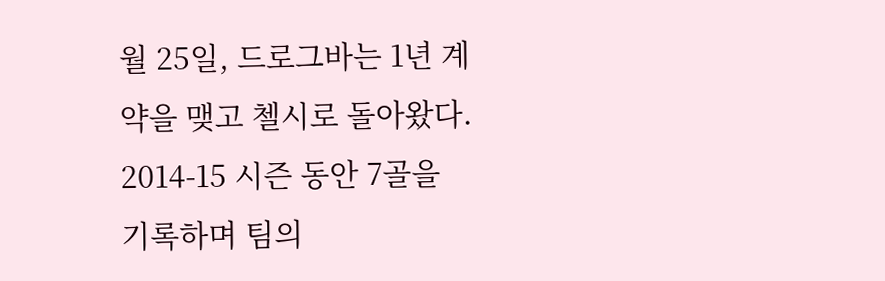월 25일, 드로그바는 1년 계약을 맺고 첼시로 돌아왔다. 2014-15 시즌 동안 7골을 기록하며 팀의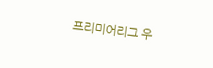프리미어리그 우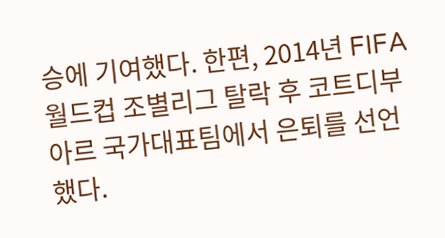승에 기여했다. 한편, 2014년 FIFA 월드컵 조별리그 탈락 후 코트디부아르 국가대표팀에서 은퇴를 선언했다.